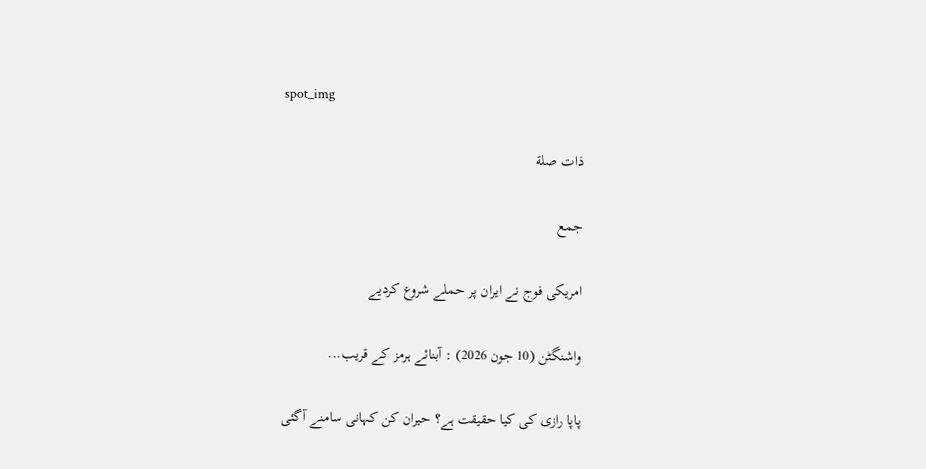spot_img

ذات صلة

جمع

امریکی فوج نے ایران پر حملے شروع کردیے

واشنگٹن (10 جون 2026) : آبنائے ہرمز کے قریب...

پاپا رازی کی کیا حقیقت ہے؟ حیران کن کہانی سامنے آگئی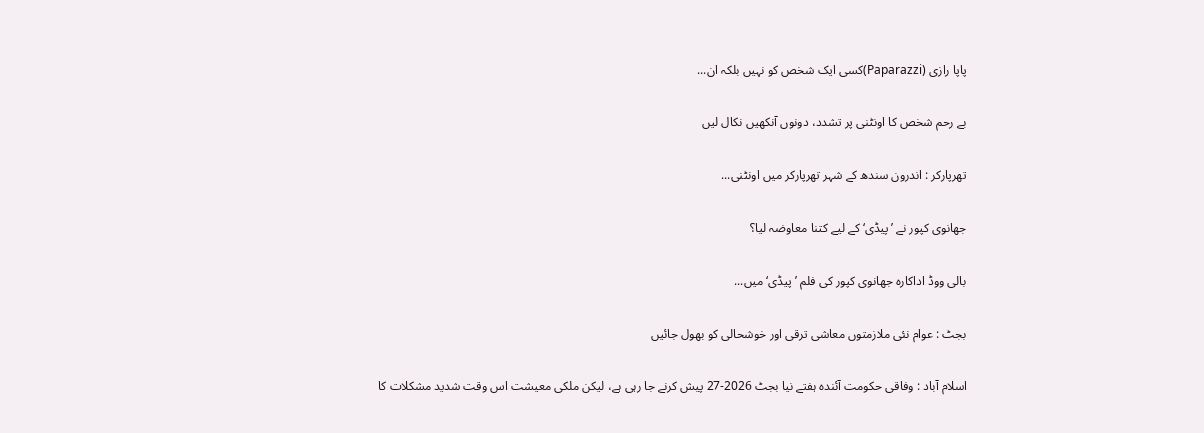پاپا رازی (Paparazzi)کسی ایک شخص کو نہیں بلکہ ان...

بے رحم شخص کا اونٹنی پر تشدد، دونوں آنکھیں نکال لیں

تھرپارکر : اندرون سندھ کے شہر تھرپارکر میں اونٹنی...

جھانوی کپور نے ’پیڈی‘ کے لیے کتنا معاوضہ لیا؟

بالی ووڈ اداکارہ جھانوی کپور کی فلم ’پیڈی‘ میں...

بجٹ : عوام نئی ملازمتوں معاشی ترقی اور خوشحالی کو بھول جائیں

اسلام آباد : وفاقی حکومت آئندہ ہفتے نیا بجٹ 2026-27 پیش کرنے جا رہی ہے، لیکن ملکی معیشت اس وقت شدید مشکلات کا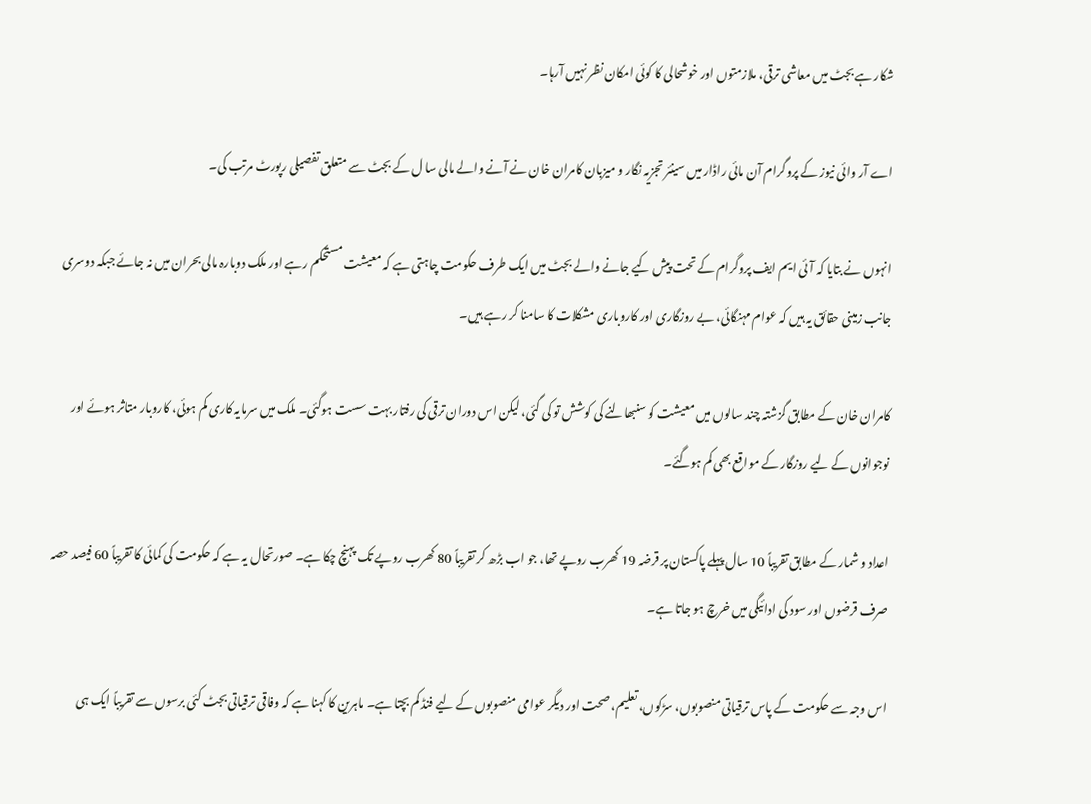شکار ہے بجٹ میں معاشی ترقی، ملازمتوں اور خوشحالی کا کوئی امکان نظر نہیں آرہا۔

اے آر وائی نیوز کے پروگرام آن مائی راڈار میں سینئر تجزیہ نگار و میزبان کامران خان نے آنے والے مالی سا ل کے بجٹ سے متعلق تفصیلی رپورٹ مرتب کی۔

انہوں نے بتایا کہ آئی ایم ایف پروگرام کے تحت پیش کیے جانے والے بجٹ میں ایک طرف حکومت چاہتی ہے کہ معیشت مستحکم رہے اور ملک دوبارہ مالی بحران میں نہ جائے جبکہ دوسری جانب زمینی حقائق یہ ہیں کہ عوام مہنگائی، بے روزگاری اور کاروباری مشکلات کا سامنا کر رہے ہیں۔

کامران خان کے مطابق گزشتہ چند سالوں میں معیشت کو سنبھالنے کی کوشش تو کی گئی، لیکن اس دوران ترقی کی رفتار بہت سست ہوگئی۔ ملک میں سرمایہ کاری کم ہوئی، کاروبار متاثر ہوئے اور نوجوانوں کے لیے روزگار کے مواقع بھی کم ہوگئے۔

اعداد و شمار کے مطابق تقریباً 10 سال پہلے پاکستان پر قرضہ 19 کھرب روپے تھا، جو اب بڑھ کر تقریباً 80 کھرب روپے تک پہنچ چکا ہے۔ صورتحال یہ ہے کہ حکومت کی کمائی کا تقریباً 60 فیصد حصہ صرف قرضوں اور سود کی ادائیگی میں خرچ ہو جاتا ہے۔

اس وجہ سے حکومت کے پاس ترقیاتی منصوبوں، سڑکوں، تعلیم، صحت اور دیگر عوامی منصوبوں کے لیے فنڈ کم بچتا ہے۔ ماہرین کا کہنا ہے کہ وفاقی ترقیاتی بجٹ کئی برسوں سے تقریباً ایک ہی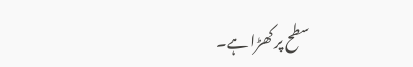سطح پر کھڑا ہے۔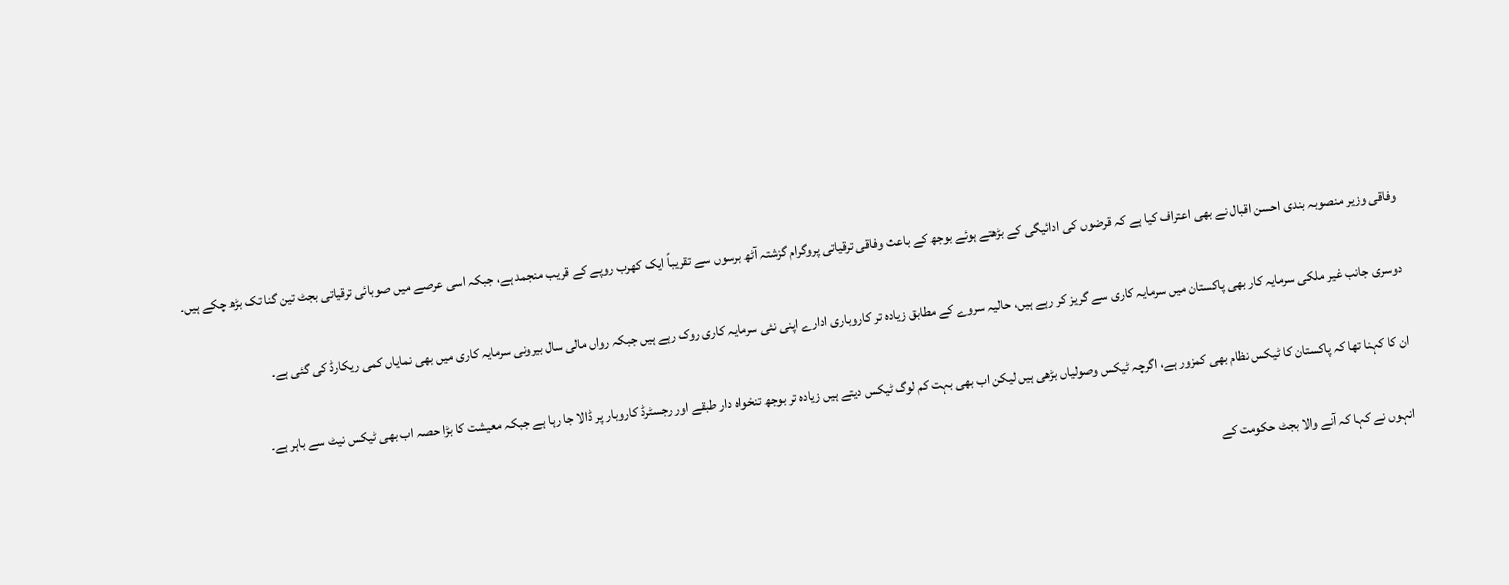وفاقی وزیر منصوبہ بندی احسن اقبال نے بھی اعتراف کیا ہے کہ قرضوں کی ادائیگی کے بڑھتے ہوئے بوجھ کے باعث وفاقی ترقیاتی پروگرام گزشتہ آٹھ برسوں سے تقریباً ایک کھرب روپے کے قریب منجمد ہے، جبکہ اسی عرصے میں صوبائی ترقیاتی بجٹ تین گنا تک بڑھ چکے ہیں۔

دوسری جانب غیر ملکی سرمایہ کار بھی پاکستان میں سرمایہ کاری سے گریز کر رہے ہیں، حالیہ سروے کے مطابق زیادہ تر کاروباری ادارے اپنی نئی سرمایہ کاری روک رہے ہیں جبکہ رواں مالی سال بیرونی سرمایہ کاری میں بھی نمایاں کمی ریکارڈ کی گئی ہے۔

ان کا کہنا تھا کہ پاکستان کا ٹیکس نظام بھی کمزور ہے، اگرچہ ٹیکس وصولیاں بڑھی ہیں لیکن اب بھی بہت کم لوگ ٹیکس دیتے ہیں زیادہ تر بوجھ تنخواہ دار طبقے اور رجسٹرڈ کاروبار پر ڈالا جا رہا ہے جبکہ معیشت کا بڑا حصہ اب بھی ٹیکس نیٹ سے باہر ہے۔

انہوں نے کہا کہ آنے والا بجٹ حکومت کے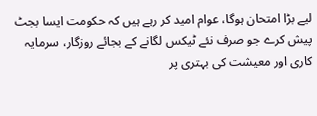لیے بڑا امتحان ہوگا، عوام امید کر رہے ہیں کہ حکومت ایسا بجٹ پیش کرے جو صرف نئے ٹیکس لگانے کے بجائے روزگار، سرمایہ کاری اور معیشت کی بہتری پر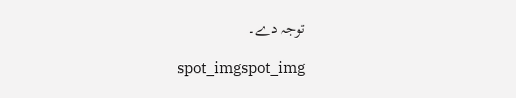توجہ دے۔

spot_imgspot_img